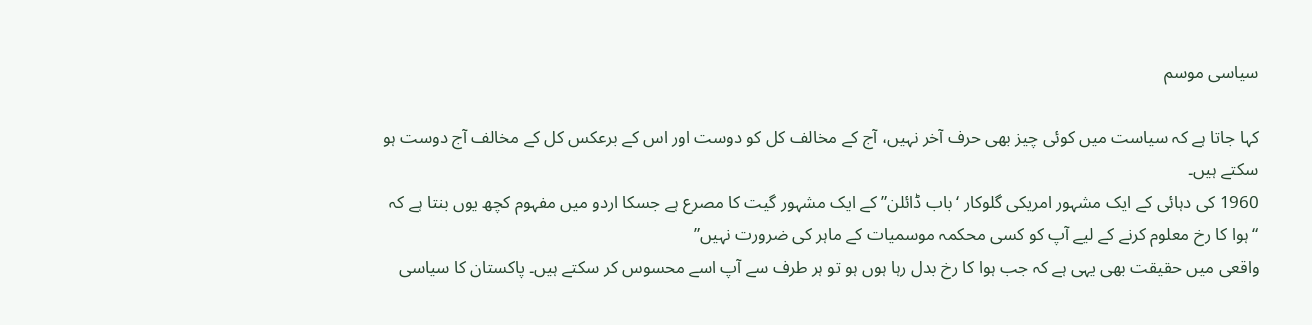سیاسی موسم

کہا جاتا ہے کہ سیاست میں کوئی چیز بھی حرف آخر نہیں، آج کے مخالف کل کو دوست اور اس کے برعکس کل کے مخالف آج دوست ہو سکتے ہیں۔
1960 کی دہائی کے ایک مشہور امریکی گلوکار ‘باب ڈائلن” کے ایک مشہور گیت کا مصرع ہے جسکا اردو میں مفہوم کچھ یوں بنتا ہے کہ
“ہوا کا رخ معلوم کرنے کے لیے آپ کو کسی محکمہ موسمیات کے ماہر کی ضرورت نہیں”
واقعی میں حقیقت بھی یہی ہے کہ جب ہوا کا رخ بدل رہا ہوں ہو تو ہر طرف سے آپ اسے محسوس کر سکتے ہیں۔ پاکستان کا سیاسی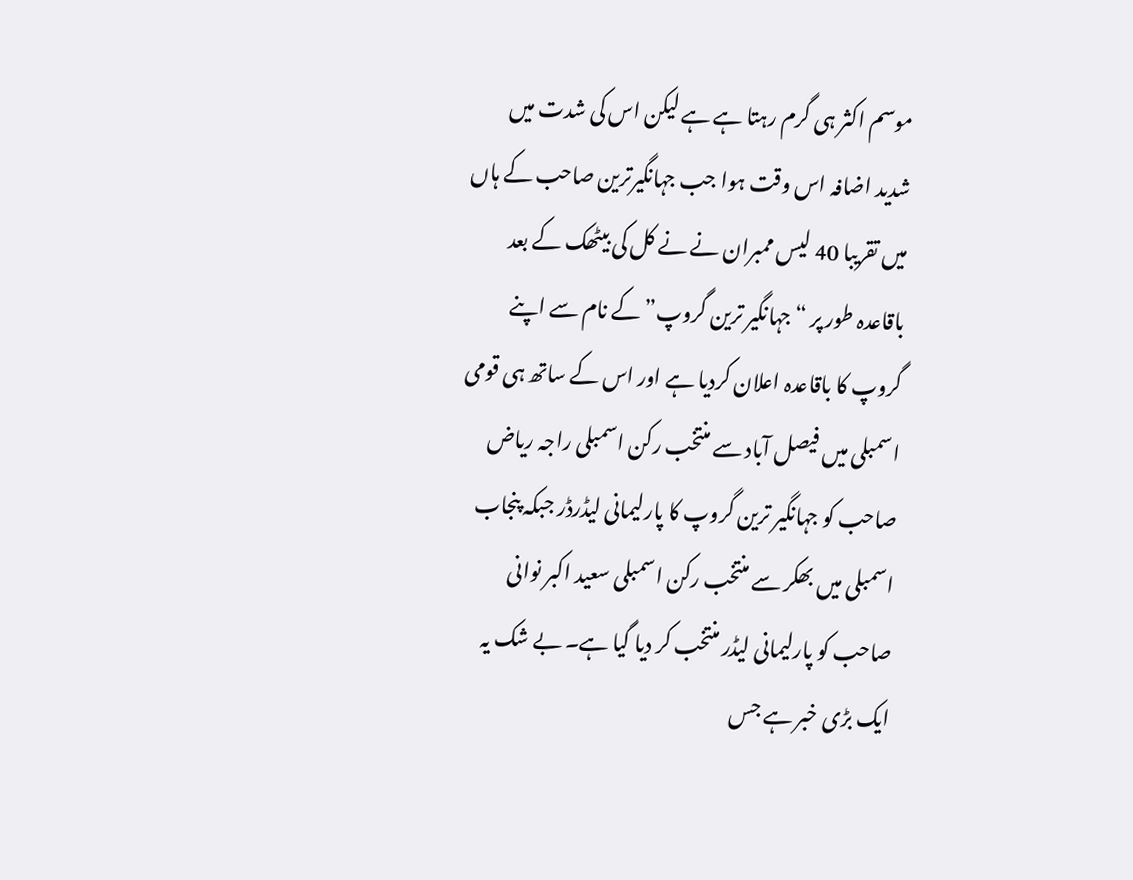موسم اکثر ہی گرم رہتا ہے ہے لیکن اس کی شدت میں شدید اضافہ اس وقت ہوا جب جہانگیرترین صاحب کے ہاں میں تقریبا 40 لیس ممبران نے نے کل کی بیٹھک کے بعد باقاعدہ طور پر “جہانگیر ترین گروپ” کے نام سے اپنے گروپ کا باقاعدہ اعلان کردیا ہے اور اس کے ساتھ ہی قومی اسمبلی میں فیصل آباد سے منتخب رکن اسمبلی راجہ ریاض صاحب کو جہانگیر ترین گروپ کا پارلیمانی لیڈرڈر جبکہ پنجاب اسمبلی میں بھکر سے منتخب رکن اسمبلی سعید اکبر نوانی صاحب کو پارلیمانی لیڈر منتخب کر دیا گیا ہے۔ بے شک یہ ایک بڑی خبر ہے جس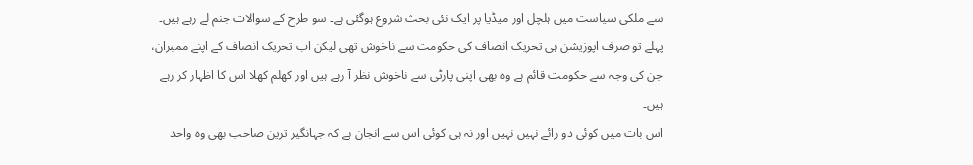سے ملکی سیاست میں ہلچل اور میڈیا پر ایک نئی بحث شروع ہوگئی ہے۔ سو طرح کے سوالات جنم لے رہے ہیں۔ پہلے تو صرف اپوزیشن ہی تحریک انصاف کی حکومت سے ناخوش تھی لیکن اب تحریک انصاف کے اپنے ممبران، جن کی وجہ سے حکومت قائم ہے وہ بھی اپنی پارٹی سے ناخوش نظر آ رہے ہیں اور کھلم کھلا اس کا اظہار کر رہے ہیں۔
اس بات میں کوئی دو رائے نہیں نہیں اور نہ ہی کوئی اس سے انجان ہے کہ جہانگیر ترین صاحب بھی وہ واحد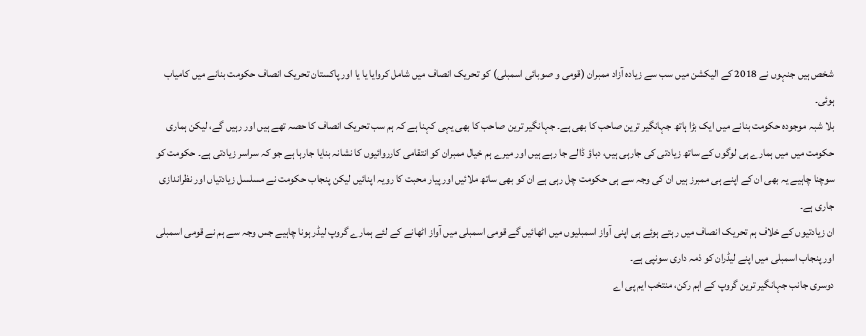شخص ہیں جنہوں نے 2018 کے الیکشن میں سب سے زیادہ آزاد ممبران (قومی و صوبائی اسمبلی) کو تحریک انصاف میں شامل کروایا یا یا اور پاکستان تحریک انصاف حکومت بنانے میں کامیاب ہوئی۔
بلا شبہ موجودہ حکومت بنانے میں ایک بڑا ہاتھ جہانگیر ترین صاحب کا بھی ہے۔ جہانگیر ترین صاحب کا بھی یہی کہنا ہے کہ ہم سب تحریک انصاف کا حصہ تھے ہیں اور رہیں گے، لیکن ہماری حکومت میں میں ہمارے ہی لوگوں کے ساتھ زیادتی کی جارہی ہیں، دباؤ ڈالے جا رہے ہیں اور میرے ہم خیال ممبران کو انتقامی کارروائیوں کا نشانہ بنایا جارہا ہے جو کہ سراسر زیادتی ہے۔ حکومت کو سوچنا چاہیے یہ بھی ان کے اپنے ہی ممبرز ہیں ان کی وجہ سے ہی حکومت چل رہی ہے ان کو بھی ساتھ ملائیں اور پیار محبت کا رویہ اپنائیں لیکن پنجاب حکومت نے مسلسل زیادتیاں اور نظراندازی جاری ہے۔
ان زیادتیوں کے خلاف ہم تحریک انصاف میں رہتے ہوئے ہی اپنی آواز اسمبلیوں میں اٹھائیں گے قومی اسمبلی میں آواز اٹھانے کے لئے ہمارے گروپ لیڈر ہونا چاہیے جس وجہ سے ہم نے قومی اسمبلی اور پنجاب اسمبلی میں اپنے لیڈران کو ذمہ داری سونپی ہے۔
دوسری جانب جہانگیر ترین گروپ کے اہم رکن، منتخب ایم پی اے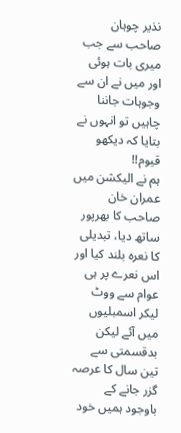نذیر چوہان صاحب سے جب میری بات ہوئی اور میں نے ان سے وجوہات جاننا چاہیں تو انہوں نے بتایا کہ دیکھو قیوم!!
ہم نے الیکشن میں عمران خان صاحب کا بھرپور ساتھ دیا، تبدیلی کا نعرہ بلند کیا اور اس نعرے پر ہی عوام سے ووٹ لیکر اسمبلیوں میں آئے لیکن بدقسمتی سے تین سال کا عرصہ گزر جانے کے باوجود ہمیں خود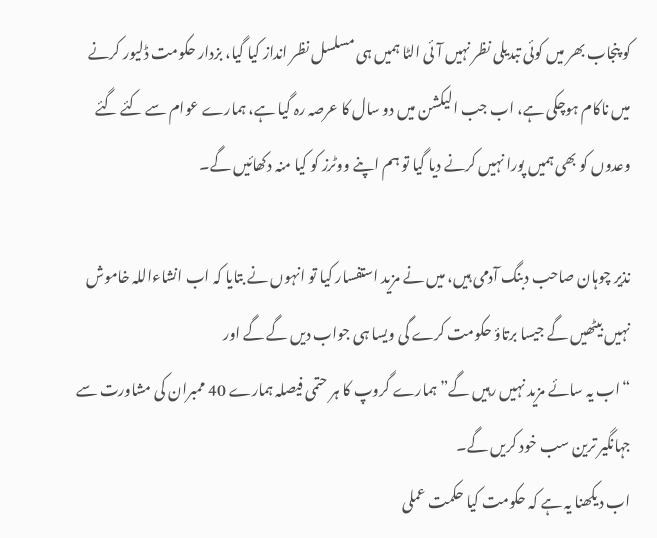کو پنجاب بھر میں کوئی تبدیلی نظر نہیں آئی الٹا ہمیں ہی مسلسل نظر انداز کیا گیا، بزدار حکومت ڈلیور کرنے میں ناکام ہوچکی ہے، اب جب الیکشن میں دو سال کا عرصہ رہ گیا ہے، ہمارے عوام سے کئے گئے وعدوں کو بھی ہمیں پورا نہیں کرنے دیا گیا تو ہم اپنے ووٹرز کو کیا منہ دکھائیں گے۔

نذیر چوہان صاحب دبنگ آدمی ہیں، میں نے مزید استفسار کیا تو انہوں نے بتایا کہ اب انشاءاللہ خاموش نہیں بیٹھیں گے جیسا برتاؤ حکومت کرے گی ویسا ہی جواب دیں گے گے اور
“اب یہ سائے مزید نہیں رہیں گے” ہمارے گروپ کا ہر حتمی فیصلہ ہمارے 40 ممبران کی مشاورت سے جہانگیر ترین سب خود کریں گے۔
اب دیکھنا یہ ہے کہ حکومت کیا حکمت عملی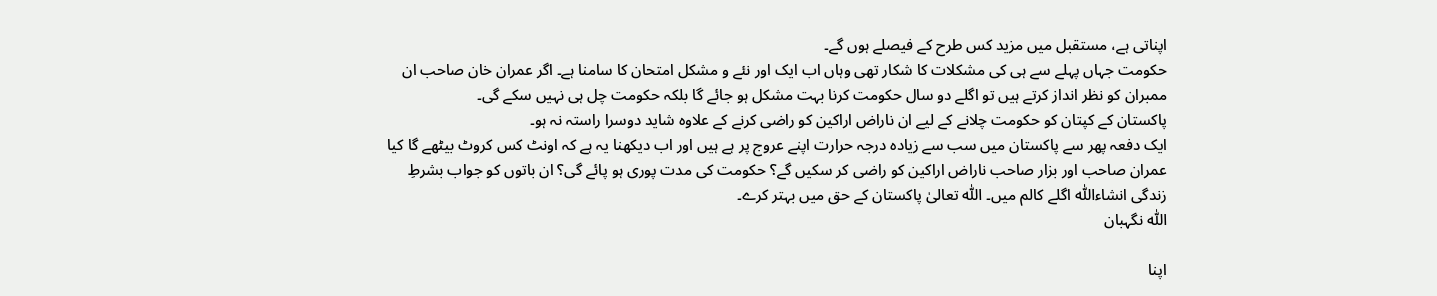اپناتی ہے، مستقبل میں مزید کس طرح کے فیصلے ہوں گے۔
حکومت جہاں پہلے سے ہی کی مشکلات کا شکار تھی وہاں اب ایک اور نئے و مشکل امتحان کا سامنا ہے۔ اگر عمران خان صاحب ان ممبران کو نظر انداز کرتے ہیں تو اگلے دو سال حکومت کرنا بہت مشکل ہو جائے گا بلکہ حکومت چل ہی نہیں سکے گی۔
پاکستان کے کپتان کو حکومت چلانے کے لیے ان ناراض اراکین کو راضی کرنے کے علاوہ شاید دوسرا راستہ نہ ہو۔
ایک دفعہ پھر سے پاکستان میں سب سے زیادہ درجہ حرارت اپنے عروج پر ہے ہیں اور اب دیکھنا یہ ہے کہ اونٹ کس کروٹ بیٹھے گا کیا عمران صاحب اور بزار صاحب ناراض اراکین کو راضی کر سکیں گے؟ حکومت کی مدت پوری ہو پائے گی؟ ان باتوں کو جواب بشرطِ زندگی انشاءاللّٰہ اگلے کالم میں۔ اللّٰہ تعالیٰ پاکستان کے حق میں بہتر کرے۔
اللّٰہ نگہبان

اپنا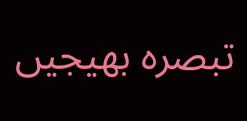تبصرہ بھیجیں